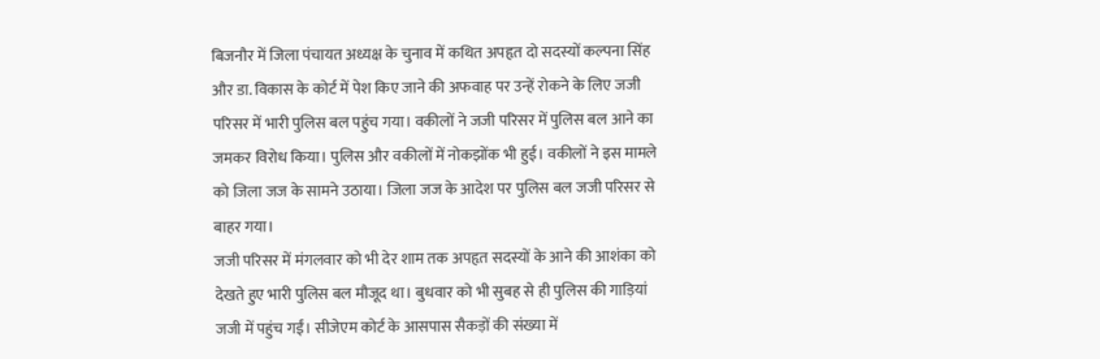बिजनौर में जिला पंचायत अध्यक्ष के चुनाव में कथित अपहृत दो सदस्यों कल्पना सिंह और डा. विकास के कोर्ट में पेश किए जाने की अफवाह पर उन्हें रोकने के लिए जजी परिसर में भारी पुलिस बल पहुंच गया। वकीलों ने जजी परिसर में पुलिस बल आने का जमकर विरोध किया। पुलिस और वकीलों में नोकझोंक भी हुई। वकीलों ने इस मामले को जिला जज के सामने उठाया। जिला जज के आदेश पर पुलिस बल जजी परिसर से बाहर गया।
जजी परिसर में मंगलवार को भी देर शाम तक अपहृत सदस्यों के आने की आशंका को देखते हुए भारी पुलिस बल मौजूद था। बुधवार को भी सुबह से ही पुलिस की गाड़ियां जजी में पहुंच गईं। सीजेएम कोर्ट के आसपास सैकड़ों की संख्या में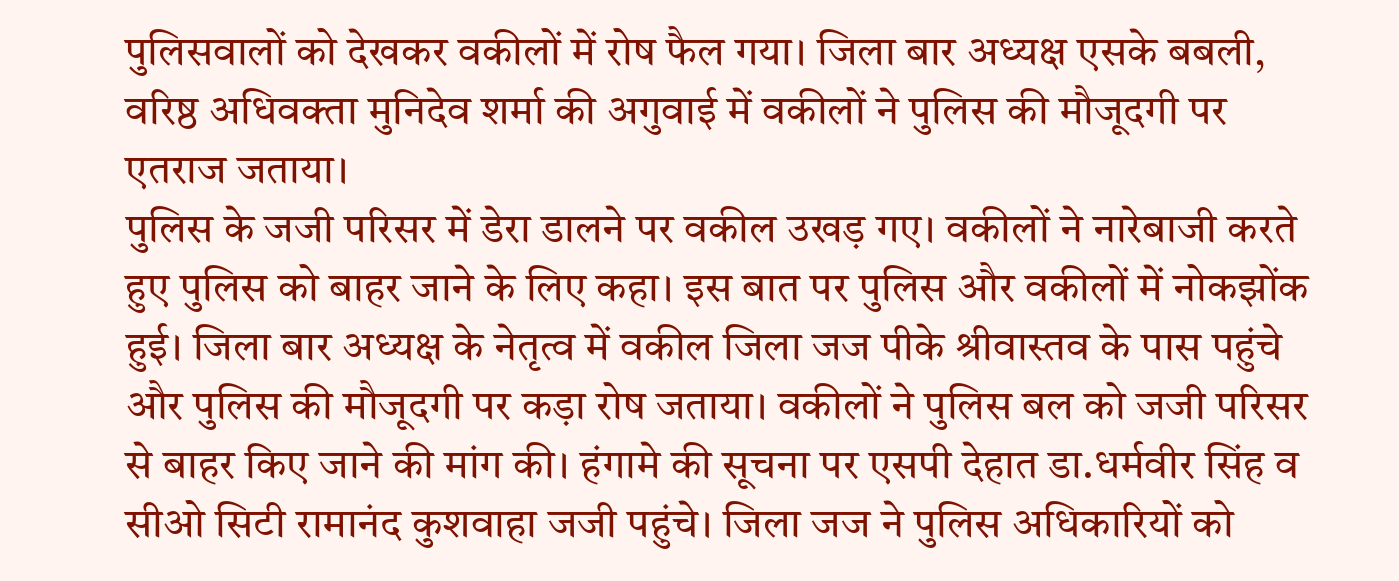पुलिसवालों को देखकर वकीलों में रोष फैल गया। जिला बार अध्यक्ष एसके बबली, वरिष्ठ अधिवक्ता मुनिदेव शर्मा की अगुवाई में वकीलों ने पुलिस की मौजूदगी पर एतराज जताया।
पुलिस के जजी परिसर में डेरा डालने पर वकील उखड़ गए। वकीलों ने नारेबाजी करते हुए पुलिस को बाहर जाने के लिए कहा। इस बात पर पुलिस और वकीलों में नोकझोंक हुई। जिला बार अध्यक्ष के नेतृत्व में वकील जिला जज पीके श्रीवास्तव के पास पहुंचे और पुलिस की मौजूदगी पर कड़ा रोष जताया। वकीलों ने पुलिस बल को जजी परिसर से बाहर किए जाने की मांग की। हंगामे की सूचना पर एसपी देहात डा.धर्मवीर सिंह व सीओ सिटी रामानंद कुशवाहा जजी पहुंचे। जिला जज ने पुलिस अधिकारियों को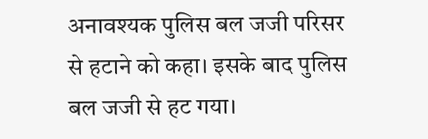अनावश्यक पुलिस बल जजी परिसर से हटाने को कहा। इसके बाद पुलिस बल जजी से हट गया।